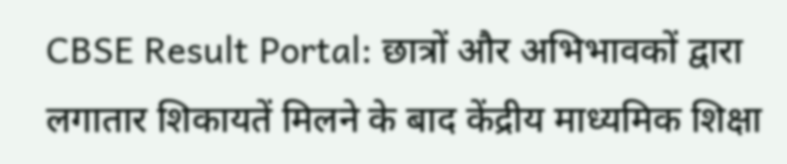CBSE Result Portal: छात्रों और अभिभावकों द्वारा लगातार शिकायतें मिलने के बाद केंद्रीय माध्यमिक शिक्षा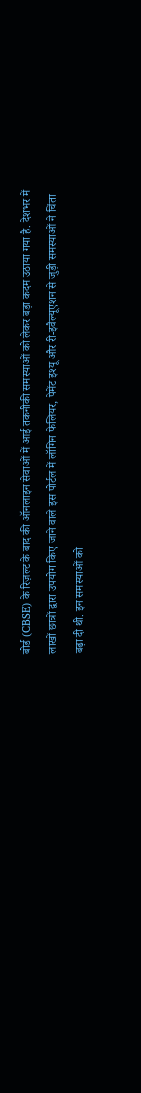बोर्ड (CBSE) के रिज़ल्ट के बाद की ऑनलाइन सेवाओं में आई तकनीकी समस्याओं को लेकर बड़ा कदम उठाया गया है. देशभर में लाखों छात्रों द्वारा उपयोग किए जाने वाले इस पोर्टल में लॉगिन फेलियर, पेमेंट इश्यू और री-इवैल्यूएशन से जुड़ी समस्याओं ने चिंता बढ़ा दी थी. इन समस्याओं को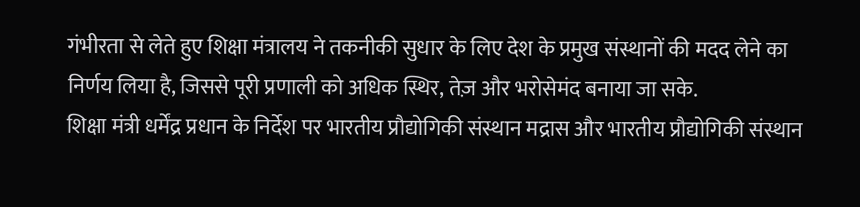गंभीरता से लेते हुए शिक्षा मंत्रालय ने तकनीकी सुधार के लिए देश के प्रमुख संस्थानों की मदद लेने का निर्णय लिया है, जिससे पूरी प्रणाली को अधिक स्थिर, तेज़ और भरोसेमंद बनाया जा सके.
शिक्षा मंत्री धर्मेंद्र प्रधान के निर्देश पर भारतीय प्रौद्योगिकी संस्थान मद्रास और भारतीय प्रौद्योगिकी संस्थान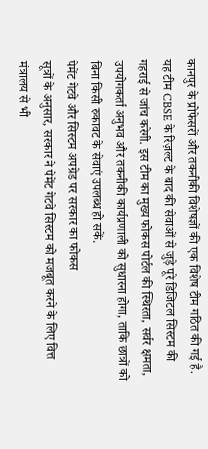कानपुर के प्रोफेसरों और तकनीकी विशेषज्ञों की एक विशेष टीम गठित की गई है. यह टीम CBSE के रिज़ल्ट के बाद की सेवाओं से जुड़े पूरे डिजिटल सिस्टम की गहराई से जांच करेगी. इस टीम का मुख्य फोकस पोर्टल की स्थिरता, सर्वर क्षमता, उपयोगकर्ता अनुभव और तकनीकी कार्यप्रणाली को सुधारना होगा, ताकि छात्रों को बिना किसी रुकावट के सेवाएं उपलब्ध हो सकें.
पेमेंट गेटवे और सिस्टम अपग्रेड पर सरकार का फोकस
सूत्रों के अनुसार, सरकार ने पेमेंट गेटवे सिस्टम को मजबूत करने के लिए वित्त मंत्रालय से भी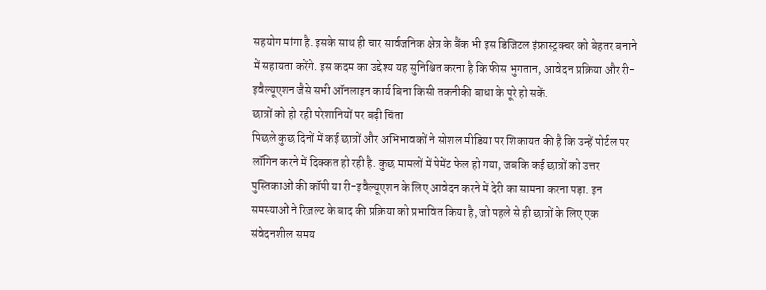सहयोग मांगा है. इसके साथ ही चार सार्वजनिक क्षेत्र के बैंक भी इस डिजिटल इंफ्रास्ट्रक्चर को बेहतर बनाने में सहायता करेंगे. इस कदम का उद्देश्य यह सुनिश्चित करना है कि फीस भुगतान, आवेदन प्रक्रिया और री-इवैल्यूएशन जैसे सभी ऑनलाइन कार्य बिना किसी तकनीकी बाधा के पूरे हो सकें.
छात्रों को हो रही परेशानियों पर बढ़ी चिंता
पिछले कुछ दिनों में कई छात्रों और अभिभावकों ने सोशल मीडिया पर शिकायत की है कि उन्हें पोर्टल पर लॉगिन करने में दिक्कत हो रही है. कुछ मामलों में पेमेंट फेल हो गया, जबकि कई छात्रों को उत्तर पुस्तिकाओं की कॉपी या री-इवैल्यूएशन के लिए आवेदन करने में देरी का सामना करना पड़ा. इन समस्याओं ने रिज़ल्ट के बाद की प्रक्रिया को प्रभावित किया है, जो पहले से ही छात्रों के लिए एक संवेदनशील समय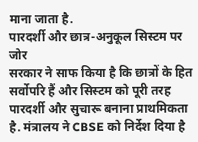माना जाता है.
पारदर्शी और छात्र-अनुकूल सिस्टम पर जोर
सरकार ने साफ किया है कि छात्रों के हित सर्वोपरि हैं और सिस्टम को पूरी तरह पारदर्शी और सुचारू बनाना प्राथमिकता है. मंत्रालय ने CBSE को निर्देश दिया है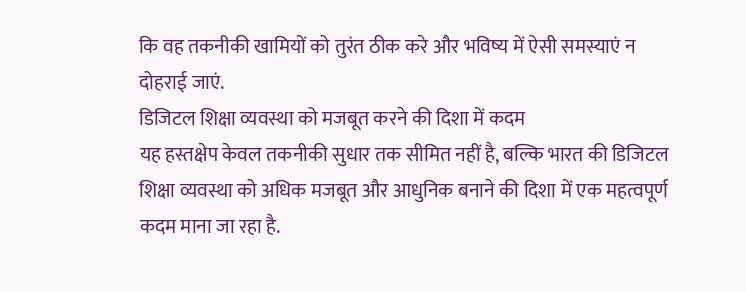कि वह तकनीकी खामियों को तुरंत ठीक करे और भविष्य में ऐसी समस्याएं न दोहराई जाएं.
डिजिटल शिक्षा व्यवस्था को मजबूत करने की दिशा में कदम
यह हस्तक्षेप केवल तकनीकी सुधार तक सीमित नहीं है, बल्कि भारत की डिजिटल शिक्षा व्यवस्था को अधिक मजबूत और आधुनिक बनाने की दिशा में एक महत्वपूर्ण कदम माना जा रहा है.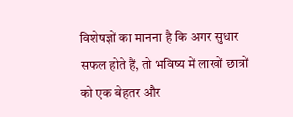विशेषज्ञों का मानना है कि अगर सुधार सफल होते हैं, तो भविष्य में लाखों छात्रों को एक बेहतर और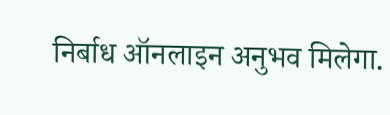निर्बाध ऑनलाइन अनुभव मिलेगा.